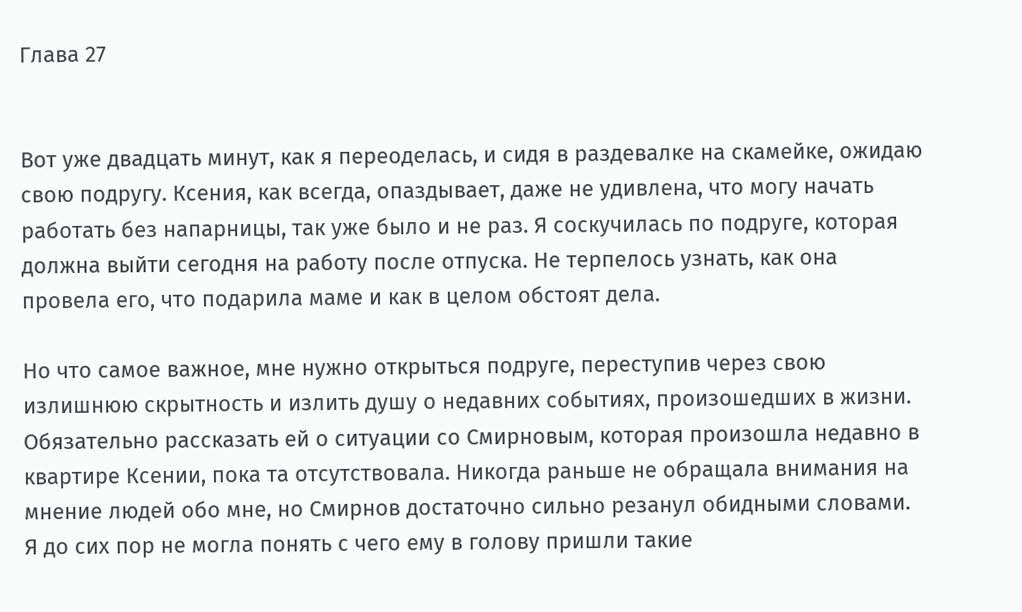Глава 27


Вот уже двадцать минут, как я переоделась, и сидя в раздевалке на скамейке, ожидаю свою подругу. Ксения, как всегда, опаздывает, даже не удивлена, что могу начать работать без напарницы, так уже было и не раз. Я соскучилась по подруге, которая должна выйти сегодня на работу после отпуска. Не терпелось узнать, как она провела его, что подарила маме и как в целом обстоят дела.

Но что самое важное, мне нужно открыться подруге, переступив через свою излишнюю скрытность и излить душу о недавних событиях, произошедших в жизни. Обязательно рассказать ей о ситуации со Смирновым, которая произошла недавно в квартире Ксении, пока та отсутствовала. Никогда раньше не обращала внимания на мнение людей обо мне, но Смирнов достаточно сильно резанул обидными словами. Я до сих пор не могла понять с чего ему в голову пришли такие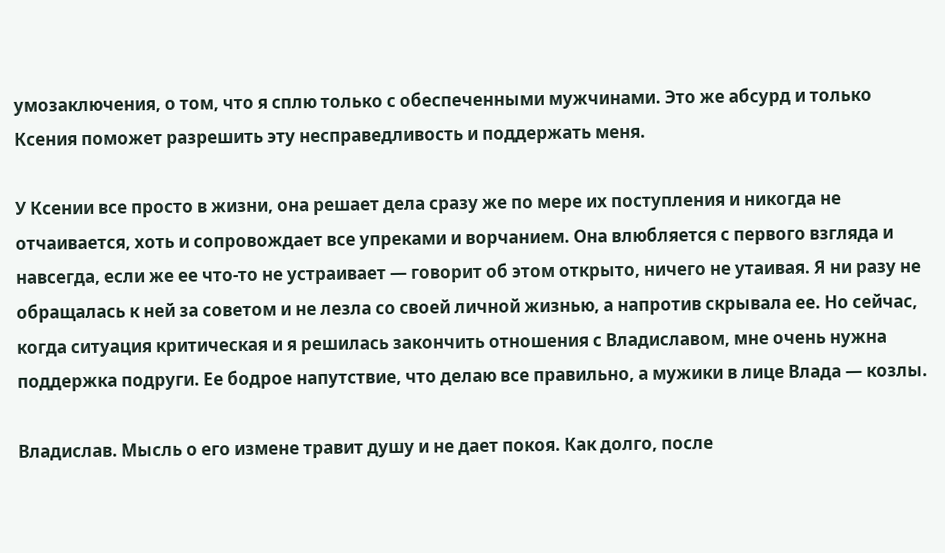умозаключения, о том, что я сплю только с обеспеченными мужчинами. Это же абсурд и только Ксения поможет разрешить эту несправедливость и поддержать меня.

У Ксении все просто в жизни, она решает дела сразу же по мере их поступления и никогда не отчаивается, хоть и сопровождает все упреками и ворчанием. Она влюбляется с первого взгляда и навсегда, если же ее что-то не устраивает — говорит об этом открыто, ничего не утаивая. Я ни разу не обращалась к ней за советом и не лезла со своей личной жизнью, а напротив скрывала ее. Но сейчас, когда ситуация критическая и я решилась закончить отношения с Владиславом, мне очень нужна поддержка подруги. Ее бодрое напутствие, что делаю все правильно, а мужики в лице Влада — козлы.

Владислав. Мысль о его измене травит душу и не дает покоя. Как долго, после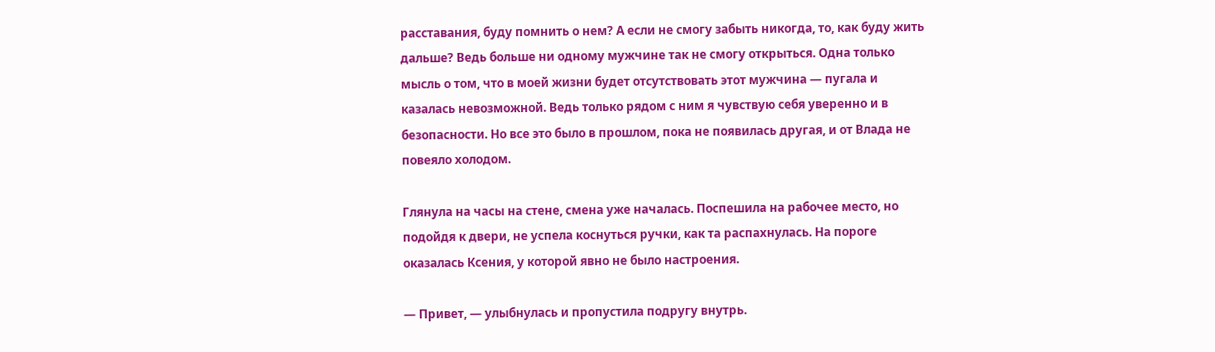расставания, буду помнить о нем? А если не смогу забыть никогда, то, как буду жить дальше? Ведь больше ни одному мужчине так не смогу открыться. Одна только мысль о том, что в моей жизни будет отсутствовать этот мужчина — пугала и казалась невозможной. Ведь только рядом с ним я чувствую себя уверенно и в безопасности. Но все это было в прошлом, пока не появилась другая, и от Влада не повеяло холодом.

Глянула на часы на стене, смена уже началась. Поспешила на рабочее место, но подойдя к двери, не успела коснуться ручки, как та распахнулась. На пороге оказалась Ксения, у которой явно не было настроения.

— Привет, — улыбнулась и пропустила подругу внутрь.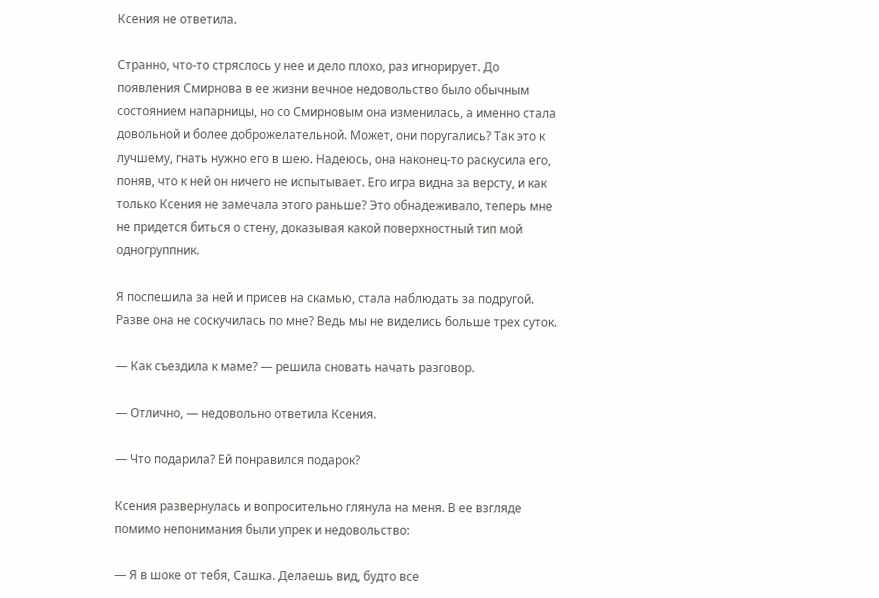Ксения не ответила.

Странно, что-то стряслось у нее и дело плохо, раз игнорирует. До появления Смирнова в ее жизни вечное недовольство было обычным состоянием напарницы, но со Смирновым она изменилась, а именно стала довольной и более доброжелательной. Может, они поругались? Так это к лучшему, гнать нужно его в шею. Надеюсь, она наконец-то раскусила его, поняв, что к ней он ничего не испытывает. Его игра видна за версту, и как только Ксения не замечала этого раньше? Это обнадеживало, теперь мне не придется биться о стену, доказывая какой поверхностный тип мой одногруппник.

Я поспешила за ней и присев на скамью, стала наблюдать за подругой. Разве она не соскучилась по мне? Ведь мы не виделись больше трех суток.

— Как съездила к маме? — решила сновать начать разговор.

— Отлично, — недовольно ответила Ксения.

— Что подарила? Ей понравился подарок?

Ксения развернулась и вопросительно глянула на меня. В ее взгляде помимо непонимания были упрек и недовольство:

— Я в шоке от тебя, Сашка. Делаешь вид, будто все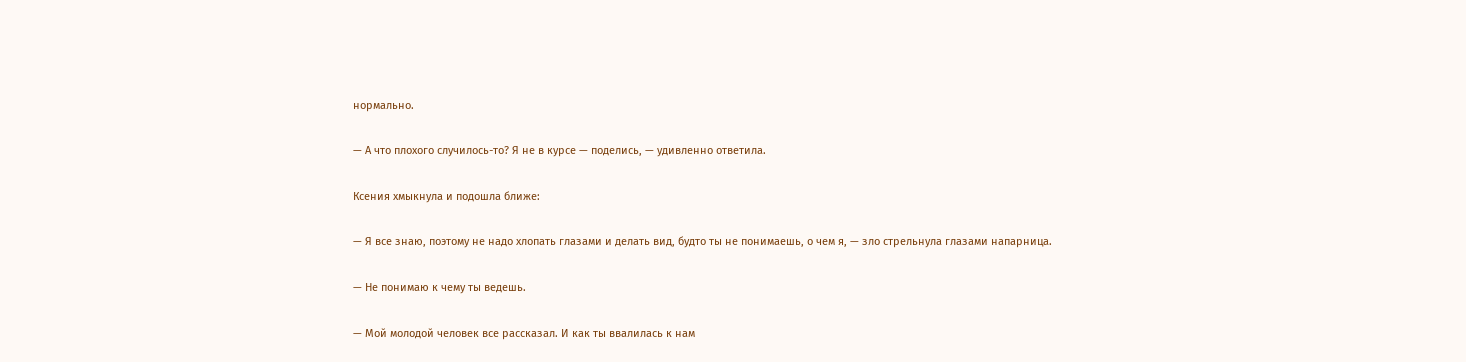нормально.

— А что плохого случилось-то? Я не в курсе — поделись, — удивленно ответила.

Ксения хмыкнула и подошла ближе:

— Я все знаю, поэтому не надо хлопать глазами и делать вид, будто ты не понимаешь, о чем я, — зло стрельнула глазами напарница.

— Не понимаю к чему ты ведешь.

— Мой молодой человек все рассказал. И как ты ввалилась к нам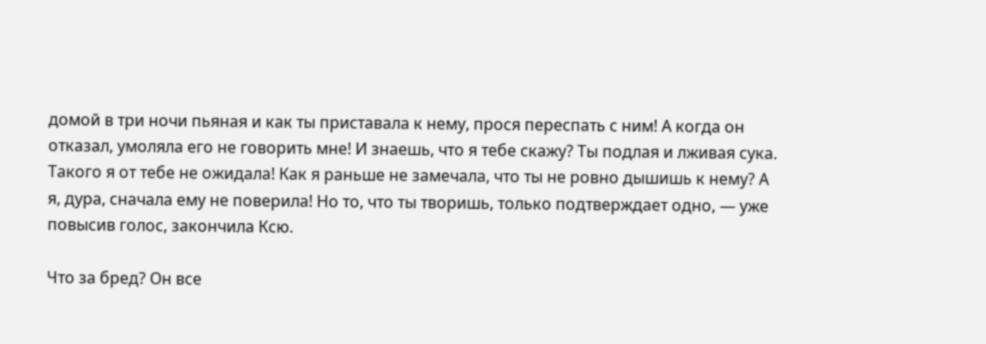домой в три ночи пьяная и как ты приставала к нему, прося переспать с ним! А когда он отказал, умоляла его не говорить мне! И знаешь, что я тебе скажу? Ты подлая и лживая сука. Такого я от тебе не ожидала! Как я раньше не замечала, что ты не ровно дышишь к нему? А я, дура, сначала ему не поверила! Но то, что ты творишь, только подтверждает одно, — уже повысив голос, закончила Ксю.

Что за бред? Он все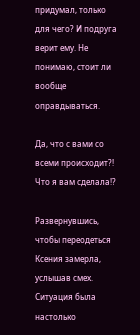придумал, только для чего? И подруга верит ему. Не понимаю, стоит ли вообще оправдываться.

Да, что с вами со всеми происходит?! Что я вам сделала!?

Развернувшись, чтобы переодеться Ксения замерла, услышав смех. Ситуация была настолько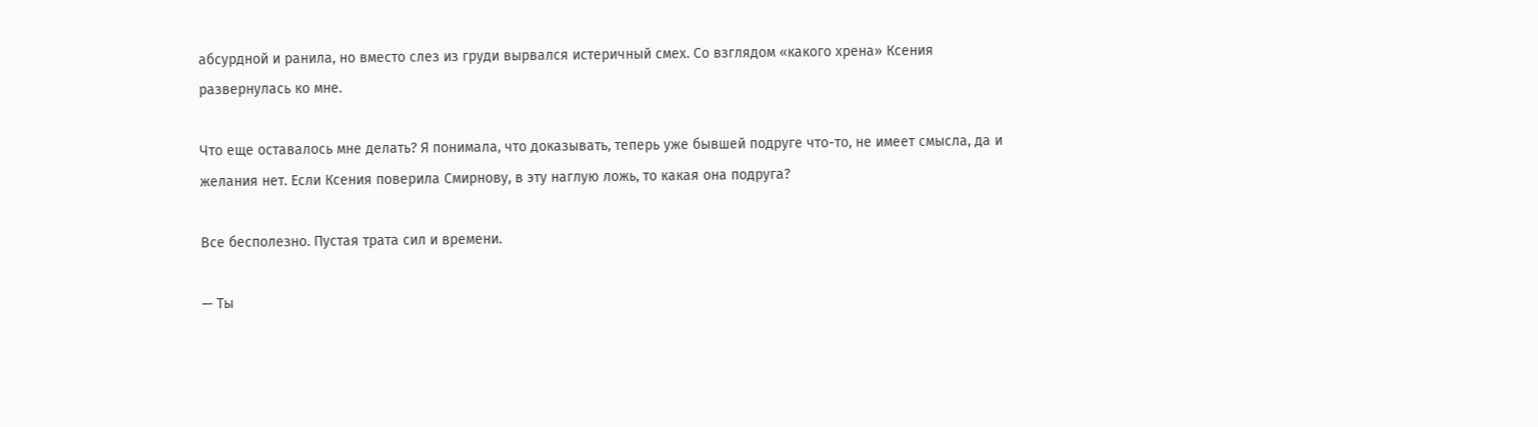абсурдной и ранила, но вместо слез из груди вырвался истеричный смех. Со взглядом «какого хрена» Ксения развернулась ко мне.

Что еще оставалось мне делать? Я понимала, что доказывать, теперь уже бывшей подруге что-то, не имеет смысла, да и желания нет. Если Ксения поверила Смирнову, в эту наглую ложь, то какая она подруга?

Все бесполезно. Пустая трата сил и времени.

— Ты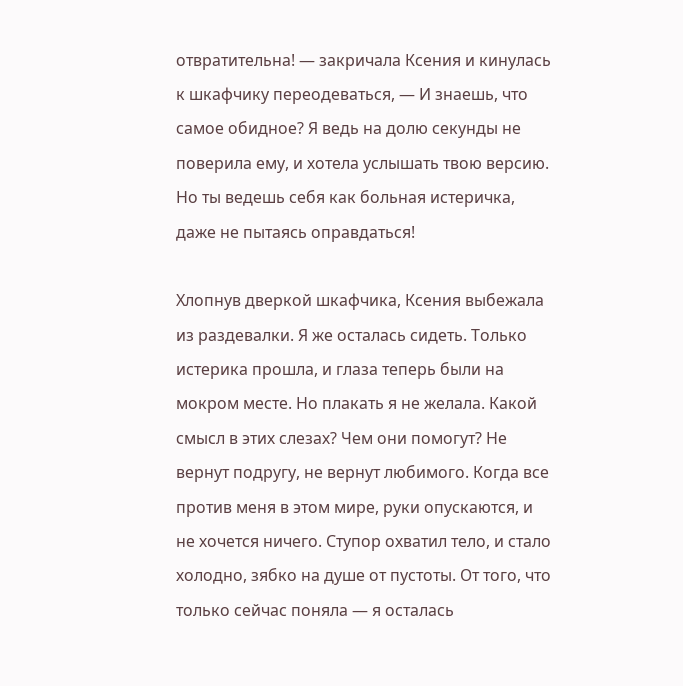отвратительна! — закричала Ксения и кинулась к шкафчику переодеваться, — И знаешь, что самое обидное? Я ведь на долю секунды не поверила ему, и хотела услышать твою версию. Но ты ведешь себя как больная истеричка, даже не пытаясь оправдаться!

Хлопнув дверкой шкафчика, Ксения выбежала из раздевалки. Я же осталась сидеть. Только истерика прошла, и глаза теперь были на мокром месте. Но плакать я не желала. Какой смысл в этих слезах? Чем они помогут? Не вернут подругу, не вернут любимого. Когда все против меня в этом мире, руки опускаются, и не хочется ничего. Ступор охватил тело, и стало холодно, зябко на душе от пустоты. От того, что только сейчас поняла — я осталась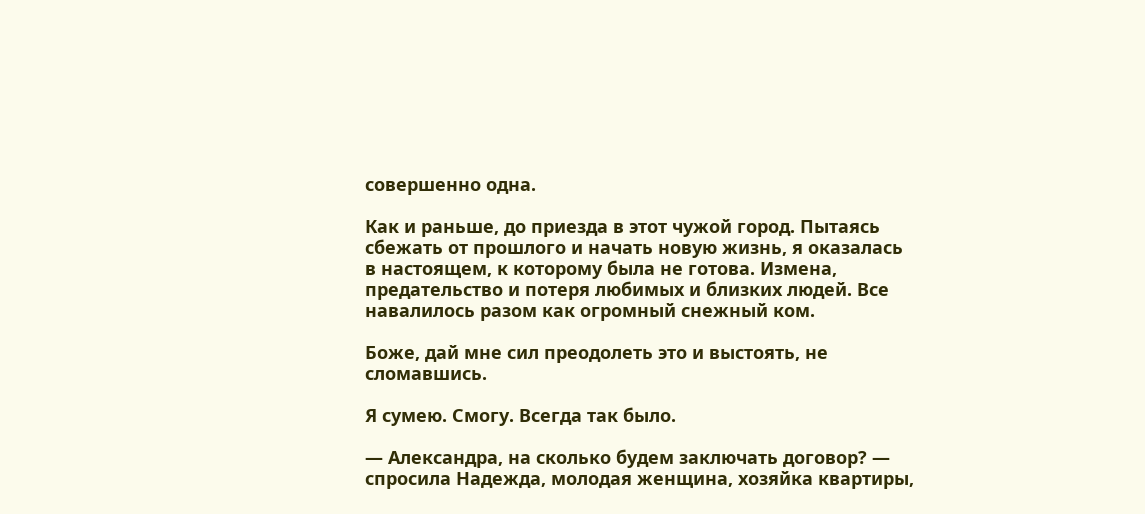совершенно одна.

Как и раньше, до приезда в этот чужой город. Пытаясь сбежать от прошлого и начать новую жизнь, я оказалась в настоящем, к которому была не готова. Измена, предательство и потеря любимых и близких людей. Все навалилось разом как огромный снежный ком.

Боже, дай мне сил преодолеть это и выстоять, не сломавшись.

Я сумею. Смогу. Всегда так было.

— Александра, на сколько будем заключать договор? — спросила Надежда, молодая женщина, хозяйка квартиры,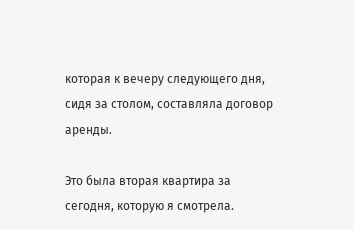которая к вечеру следующего дня, сидя за столом, составляла договор аренды.

Это была вторая квартира за сегодня, которую я смотрела.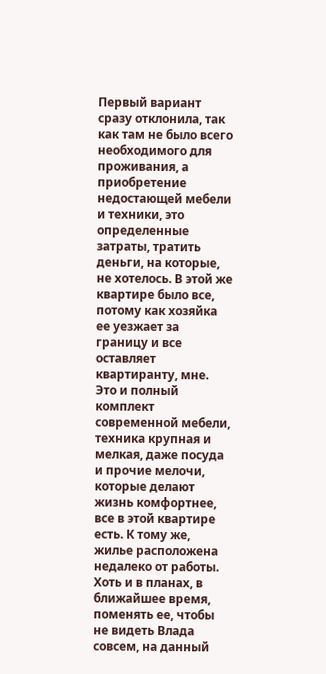Первый вариант сразу отклонила, так как там не было всего необходимого для проживания, а приобретение недостающей мебели и техники, это определенные затраты, тратить деньги, на которые, не хотелось. В этой же квартире было все, потому как хозяйка ее уезжает за границу и все оставляет квартиранту, мне. Это и полный комплект современной мебели, техника крупная и мелкая, даже посуда и прочие мелочи, которые делают жизнь комфортнее, все в этой квартире есть. К тому же, жилье расположена недалеко от работы. Хоть и в планах, в ближайшее время, поменять ее, чтобы не видеть Влада совсем, на данный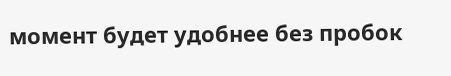момент будет удобнее без пробок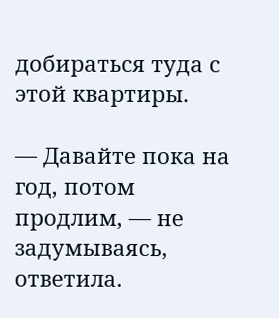добираться туда с этой квартиры.

— Давайте пока на год, потом продлим, — не задумываясь, ответила.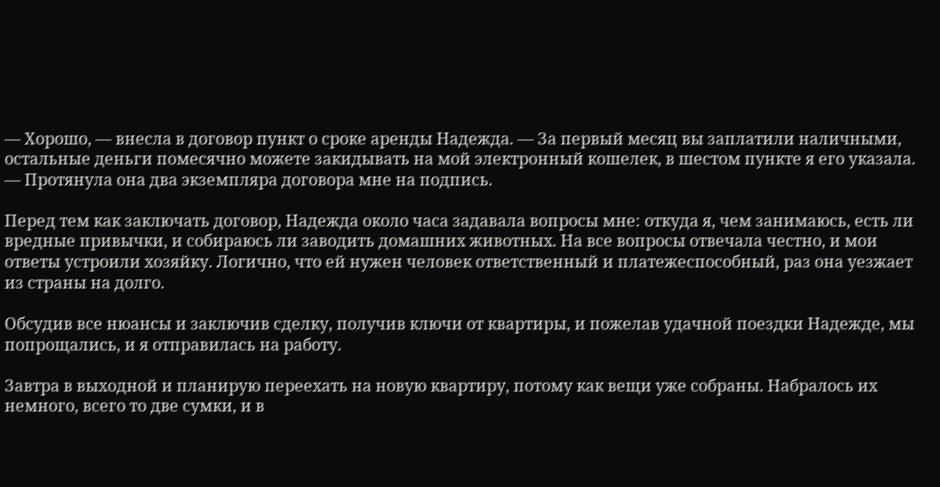— Хорошо, — внесла в договор пункт о сроке аренды Надежда. — За первый месяц вы заплатили наличными, остальные деньги помесячно можете закидывать на мой электронный кошелек, в шестом пункте я его указала. — Протянула она два экземпляра договора мне на подпись.

Перед тем как заключать договор, Надежда около часа задавала вопросы мне: откуда я, чем занимаюсь, есть ли вредные привычки, и собираюсь ли заводить домашних животных. На все вопросы отвечала честно, и мои ответы устроили хозяйку. Логично, что ей нужен человек ответственный и платежеспособный, раз она уезжает из страны на долго.

Обсудив все нюансы и заключив сделку, получив ключи от квартиры, и пожелав удачной поездки Надежде, мы попрощались, и я отправилась на работу.

Завтра в выходной и планирую переехать на новую квартиру, потому как вещи уже собраны. Набралось их немного, всего то две сумки, и в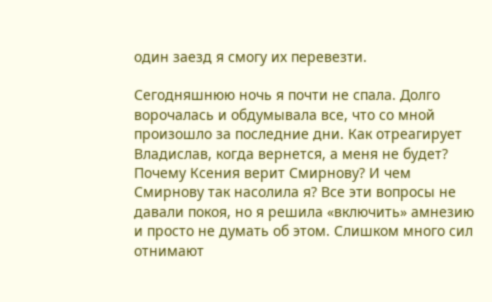один заезд я смогу их перевезти.

Сегодняшнюю ночь я почти не спала. Долго ворочалась и обдумывала все, что со мной произошло за последние дни. Как отреагирует Владислав, когда вернется, а меня не будет? Почему Ксения верит Смирнову? И чем Смирнову так насолила я? Все эти вопросы не давали покоя, но я решила «включить» амнезию и просто не думать об этом. Слишком много сил отнимают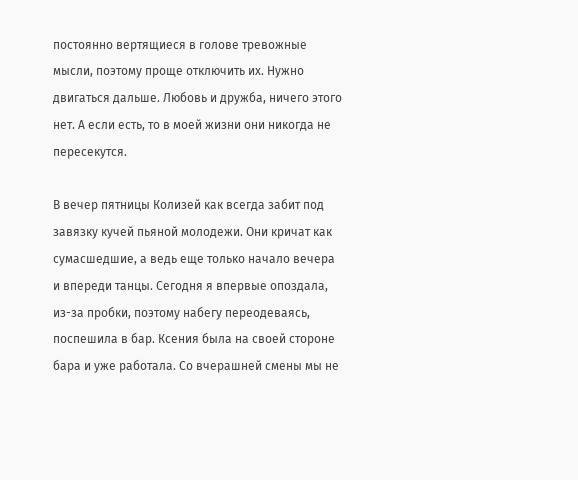постоянно вертящиеся в голове тревожные мысли, поэтому проще отключить их. Нужно двигаться дальше. Любовь и дружба, ничего этого нет. А если есть, то в моей жизни они никогда не пересекутся.

В вечер пятницы Колизей как всегда забит под завязку кучей пьяной молодежи. Они кричат как сумасшедшие, а ведь еще только начало вечера и впереди танцы. Сегодня я впервые опоздала, из-за пробки, поэтому набегу переодеваясь, поспешила в бар. Ксения была на своей стороне бара и уже работала. Со вчерашней смены мы не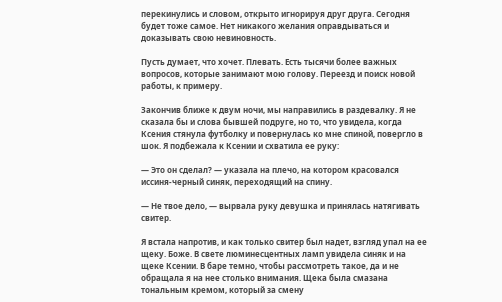перекинулись и словом, открыто игнорируя друг друга. Сегодня будет тоже самое. Нет никакого желания оправдываться и доказывать свою невиновность.

Пусть думает, что хочет. Плевать. Есть тысячи более важных вопросов, которые занимают мою голову. Переезд и поиск новой работы, к примеру.

Закончив ближе к двум ночи, мы направились в раздевалку. Я не сказала бы и слова бывшей подруге, но то, что увидела, когда Ксения стянула футболку и повернулась ко мне спиной, повергло в шок. Я подбежала к Ксении и схватила ее руку:

— Это он сделал? — указала на плечо, на котором красовался иссиня-черный синяк, переходящий на спину.

— Не твое дело, — вырвала руку девушка и принялась натягивать свитер.

Я встала напротив, и как только свитер был надет, взгляд упал на ее щеку. Боже. В свете люминесцентных ламп увидела синяк и на щеке Ксении. В баре темно, чтобы рассмотреть такое, да и не обращала я на нее столько внимания. Щека была смазана тональным кремом, который за смену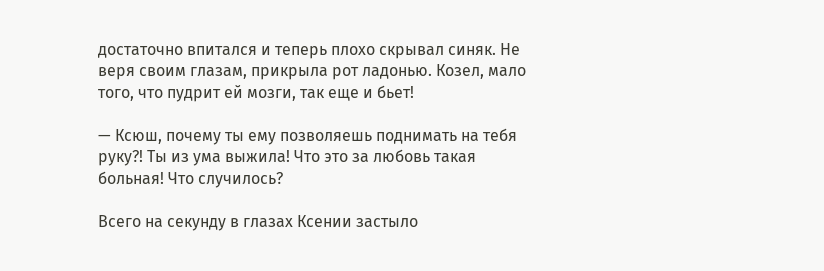достаточно впитался и теперь плохо скрывал синяк. Не веря своим глазам, прикрыла рот ладонью. Козел, мало того, что пудрит ей мозги, так еще и бьет!

— Ксюш, почему ты ему позволяешь поднимать на тебя руку?! Ты из ума выжила! Что это за любовь такая больная! Что случилось?

Всего на секунду в глазах Ксении застыло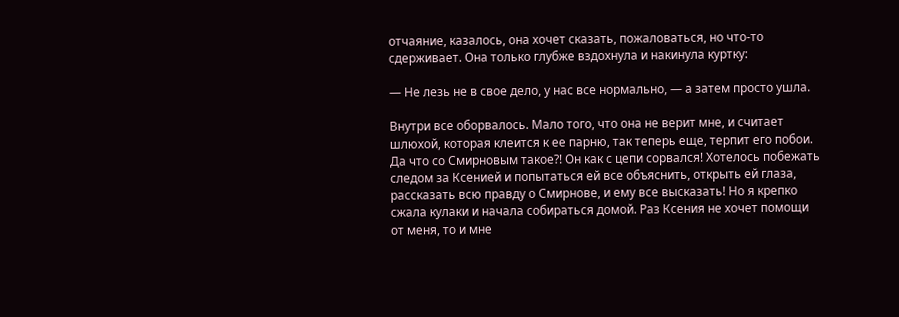отчаяние, казалось, она хочет сказать, пожаловаться, но что-то сдерживает. Она только глубже вздохнула и накинула куртку:

— Не лезь не в свое дело, у нас все нормально, — а затем просто ушла.

Внутри все оборвалось. Мало того, что она не верит мне, и считает шлюхой, которая клеится к ее парню, так теперь еще, терпит его побои. Да что со Смирновым такое?! Он как с цепи сорвался! Хотелось побежать следом за Ксенией и попытаться ей все объяснить, открыть ей глаза, рассказать всю правду о Смирнове, и ему все высказать! Но я крепко сжала кулаки и начала собираться домой. Раз Ксения не хочет помощи от меня, то и мне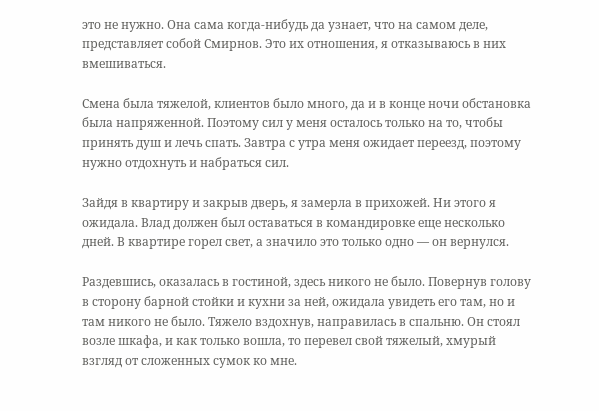это не нужно. Она сама когда-нибудь да узнает, что на самом деле, представляет собой Смирнов. Это их отношения, я отказываюсь в них вмешиваться.

Смена была тяжелой, клиентов было много, да и в конце ночи обстановка была напряженной. Поэтому сил у меня осталось только на то, чтобы принять душ и лечь спать. Завтра с утра меня ожидает переезд, поэтому нужно отдохнуть и набраться сил.

Зайдя в квартиру и закрыв дверь, я замерла в прихожей. Ни этого я ожидала. Влад должен был оставаться в командировке еще несколько дней. В квартире горел свет, а значило это только одно — он вернулся.

Раздевшись, оказалась в гостиной, здесь никого не было. Повернув голову в сторону барной стойки и кухни за ней, ожидала увидеть его там, но и там никого не было. Тяжело вздохнув, направилась в спальню. Он стоял возле шкафа, и как только вошла, то перевел свой тяжелый, хмурый взгляд от сложенных сумок ко мне.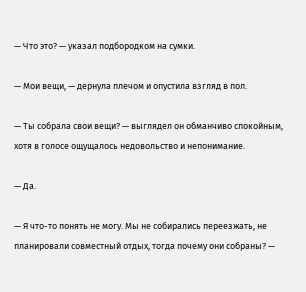— Что это? — указал подбородком на сумки.

— Мои вещи, — дернула плечом и опустила взгляд в пол.

— Ты собрала свои вещи? — выглядел он обманчиво спокойным, хотя в голосе ощущалось недовольство и непонимание.

— Да.

— Я что-то понять не могу. Мы не собирались переезжать, не планировали совместный отдых, тогда почему они собраны? —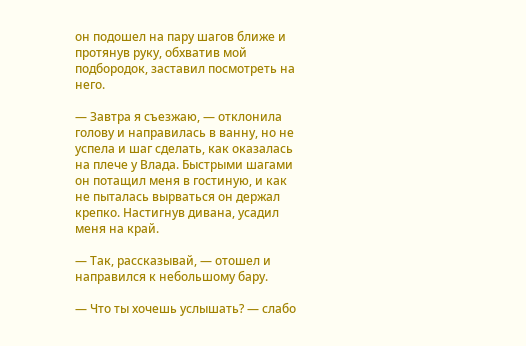он подошел на пару шагов ближе и протянув руку, обхватив мой подбородок, заставил посмотреть на него.

— Завтра я съезжаю, — отклонила голову и направилась в ванну, но не успела и шаг сделать, как оказалась на плече у Влада. Быстрыми шагами он потащил меня в гостиную, и как не пыталась вырваться он держал крепко. Настигнув дивана, усадил меня на край.

— Так, рассказывай, — отошел и направился к небольшому бару.

— Что ты хочешь услышать? — слабо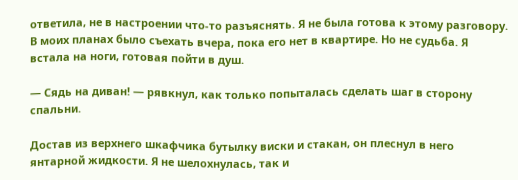ответила, не в настроении что-то разъяснять. Я не была готова к этому разговору. В моих планах было съехать вчера, пока его нет в квартире. Но не судьба. Я встала на ноги, готовая пойти в душ.

— Сядь на диван! — рявкнул, как только попыталась сделать шаг в сторону спальни.

Достав из верхнего шкафчика бутылку виски и стакан, он плеснул в него янтарной жидкости. Я не шелохнулась, так и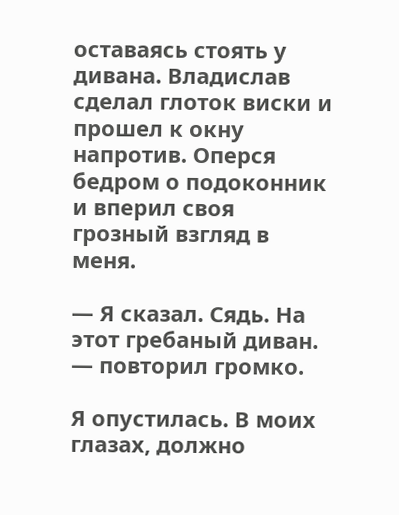оставаясь стоять у дивана. Владислав сделал глоток виски и прошел к окну напротив. Оперся бедром о подоконник и вперил своя грозный взгляд в меня.

— Я сказал. Сядь. На этот гребаный диван. — повторил громко.

Я опустилась. В моих глазах, должно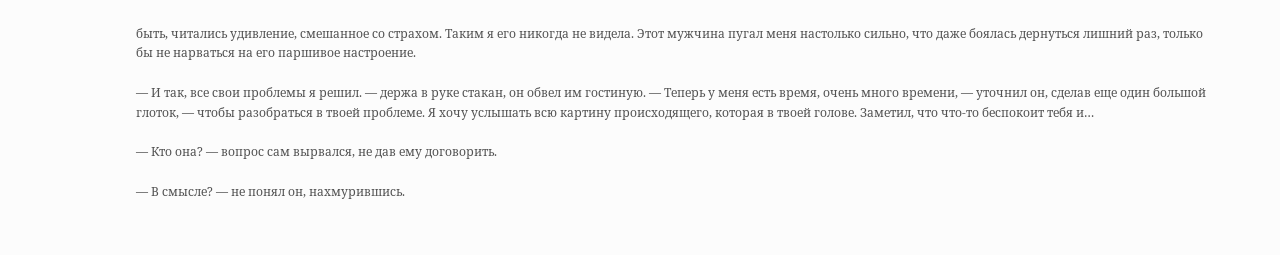быть, читались удивление, смешанное со страхом. Таким я его никогда не видела. Этот мужчина пугал меня настолько сильно, что даже боялась дернуться лишний раз, только бы не нарваться на его паршивое настроение.

— И так, все свои проблемы я решил. — держа в руке стакан, он обвел им гостиную. — Теперь у меня есть время, очень много времени, — уточнил он, сделав еще один большой глоток, — чтобы разобраться в твоей проблеме. Я хочу услышать всю картину происходящего, которая в твоей голове. Заметил, что что-то беспокоит тебя и…

— Кто она? — вопрос сам вырвался, не дав ему договорить.

— В смысле? — не понял он, нахмурившись.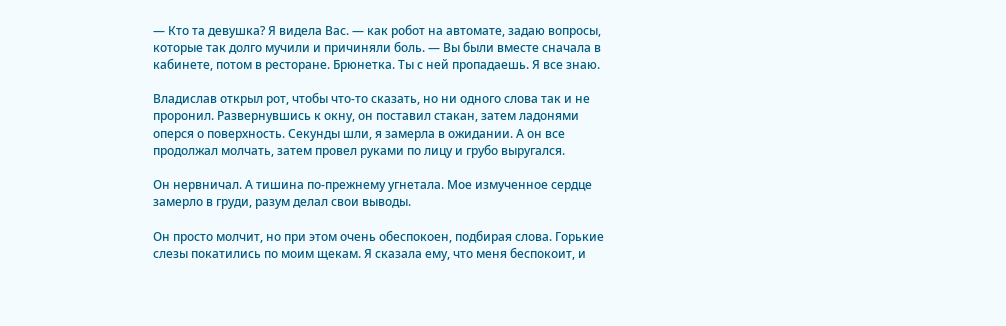— Кто та девушка? Я видела Вас. — как робот на автомате, задаю вопросы, которые так долго мучили и причиняли боль. — Вы были вместе сначала в кабинете, потом в ресторане. Брюнетка. Ты с ней пропадаешь. Я все знаю.

Владислав открыл рот, чтобы что-то сказать, но ни одного слова так и не проронил. Развернувшись к окну, он поставил стакан, затем ладонями оперся о поверхность. Секунды шли, я замерла в ожидании. А он все продолжал молчать, затем провел руками по лицу и грубо выругался.

Он нервничал. А тишина по-прежнему угнетала. Мое измученное сердце замерло в груди, разум делал свои выводы.

Он просто молчит, но при этом очень обеспокоен, подбирая слова. Горькие слезы покатились по моим щекам. Я сказала ему, что меня беспокоит, и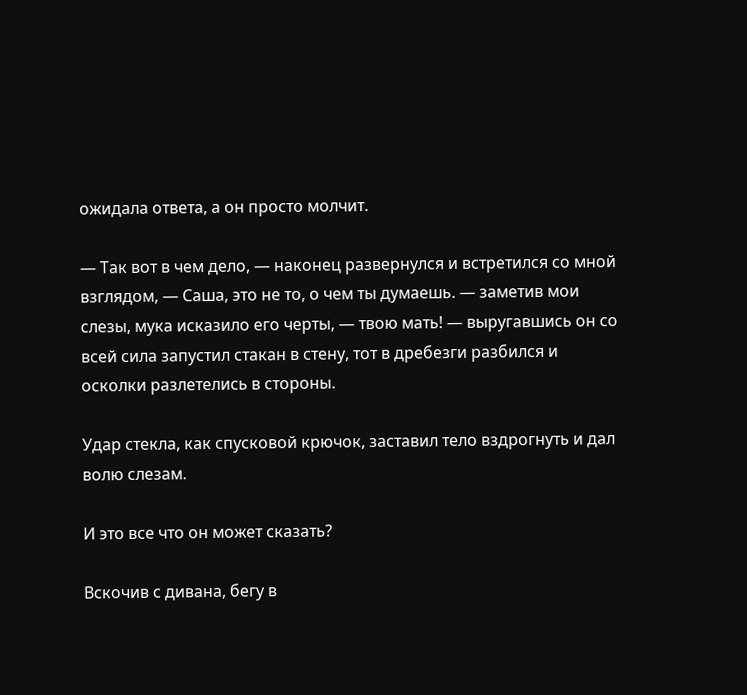ожидала ответа, а он просто молчит.

— Так вот в чем дело, — наконец развернулся и встретился со мной взглядом, — Саша, это не то, о чем ты думаешь. — заметив мои слезы, мука исказило его черты, — твою мать! — выругавшись он со всей сила запустил стакан в стену, тот в дребезги разбился и осколки разлетелись в стороны.

Удар стекла, как спусковой крючок, заставил тело вздрогнуть и дал волю слезам.

И это все что он может сказать?

Вскочив с дивана, бегу в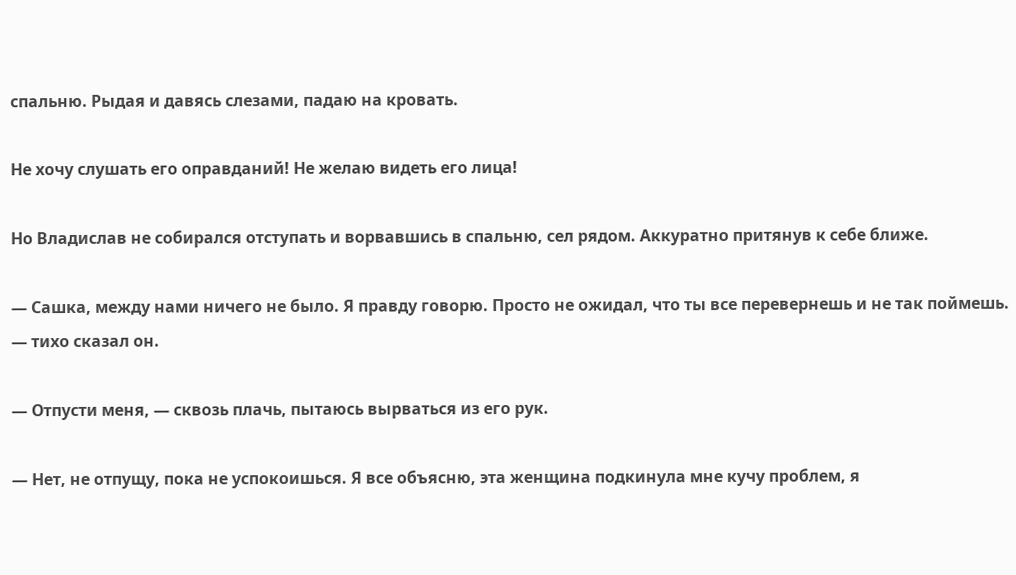спальню. Рыдая и давясь слезами, падаю на кровать.

Не хочу слушать его оправданий! Не желаю видеть его лица!

Но Владислав не собирался отступать и ворвавшись в спальню, сел рядом. Аккуратно притянув к себе ближе.

— Сашка, между нами ничего не было. Я правду говорю. Просто не ожидал, что ты все перевернешь и не так поймешь. — тихо сказал он.

— Отпусти меня, — сквозь плачь, пытаюсь вырваться из его рук.

— Нет, не отпущу, пока не успокоишься. Я все объясню, эта женщина подкинула мне кучу проблем, я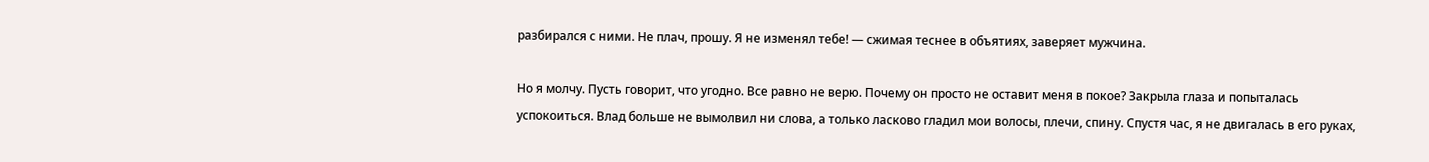разбирался с ними. Не плач, прошу. Я не изменял тебе! — сжимая теснее в объятиях, заверяет мужчина.

Но я молчу. Пусть говорит, что угодно. Все равно не верю. Почему он просто не оставит меня в покое? Закрыла глаза и попыталась успокоиться. Влад больше не вымолвил ни слова, а только ласково гладил мои волосы, плечи, спину. Спустя час, я не двигалась в его руках,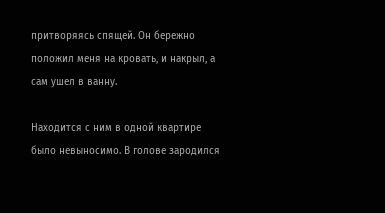притворяясь спящей. Он бережно положил меня на кровать, и накрыл, а сам ушел в ванну.

Находится с ним в одной квартире было невыносимо. В голове зародился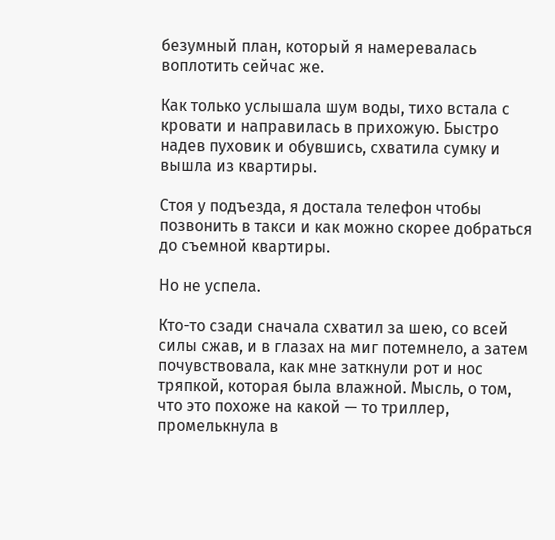безумный план, который я намеревалась воплотить сейчас же.

Как только услышала шум воды, тихо встала с кровати и направилась в прихожую. Быстро надев пуховик и обувшись, схватила сумку и вышла из квартиры.

Стоя у подъезда, я достала телефон чтобы позвонить в такси и как можно скорее добраться до съемной квартиры.

Но не успела.

Кто-то сзади сначала схватил за шею, со всей силы сжав, и в глазах на миг потемнело, а затем почувствовала, как мне заткнули рот и нос тряпкой, которая была влажной. Мысль, о том, что это похоже на какой — то триллер, промелькнула в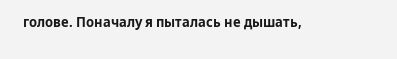голове. Поначалу я пыталась не дышать,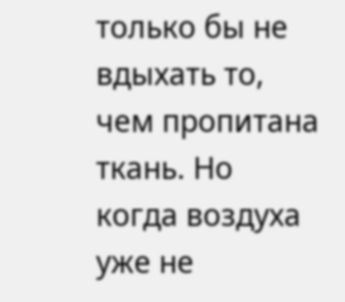только бы не вдыхать то, чем пропитана ткань. Но когда воздуха уже не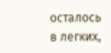осталось в легких,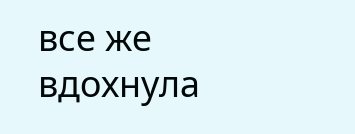все же вдохнула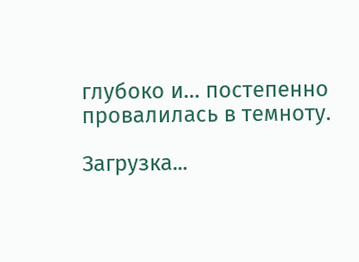глубоко и… постепенно провалилась в темноту.

Загрузка...